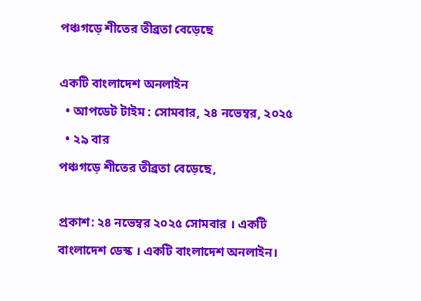পঞ্চগড়ে শীতের তীব্রতা বেড়েছে

একটি বাংলাদেশ অনলাইন
  • আপডেট টাইম : সোমবার, ২৪ নভেম্বর, ২০২৫
  • ২৯ বার
পঞ্চগড়ে শীতের তীব্রতা বেড়েছে,

প্রকাশ: ২৪ নভেম্বর ২০২৫ সোমবার । একটি বাংলাদেশ ডেস্ক । একটি বাংলাদেশ অনলাইন।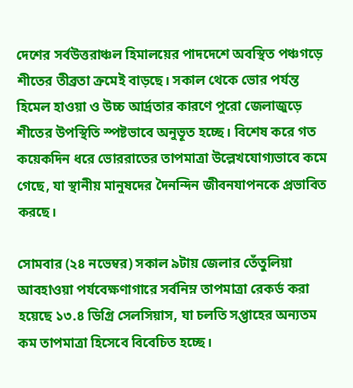দেশের সর্বউত্তরাঞ্চল হিমালয়ের পাদদেশে অবস্থিত পঞ্চগড়ে শীতের তীব্রতা ক্রমেই বাড়ছে। সকাল থেকে ভোর পর্যন্ত হিমেল হাওয়া ও উচ্চ আর্দ্রতার কারণে পুরো জেলাজুড়ে শীতের উপস্থিতি স্পষ্টভাবে অনুভূত হচ্ছে। বিশেষ করে গত কয়েকদিন ধরে ভোররাতের তাপমাত্রা উল্লেখযোগ্যভাবে কমে গেছে, যা স্থানীয় মানুষদের দৈনন্দিন জীবনযাপনকে প্রভাবিত করছে।

সোমবার (২৪ নভেম্বর) সকাল ৯টায় জেলার তেঁতুলিয়া আবহাওয়া পর্যবেক্ষণাগারে সর্বনিম্ন তাপমাত্রা রেকর্ড করা হয়েছে ১৩.৪ ডিগ্রি সেলসিয়াস, যা চলতি সপ্তাহের অন্যতম কম তাপমাত্রা হিসেবে বিবেচিত হচ্ছে।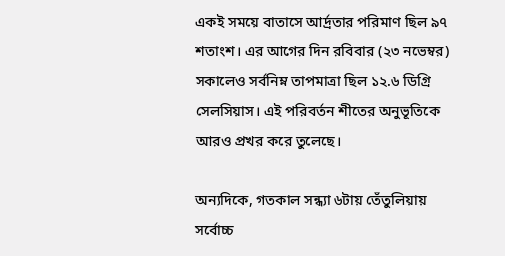একই সময়ে বাতাসে আর্দ্রতার পরিমাণ ছিল ৯৭ শতাংশ। এর আগের দিন রবিবার (২৩ নভেম্বর) সকালেও সর্বনিম্ন তাপমাত্রা ছিল ১২.৬ ডিগ্রি সেলসিয়াস। এই পরিবর্তন শীতের অনুভূতিকে আরও প্রখর করে তুলেছে।

অন্যদিকে, গতকাল সন্ধ্যা ৬টায় তেঁতুলিয়ায় সর্বোচ্চ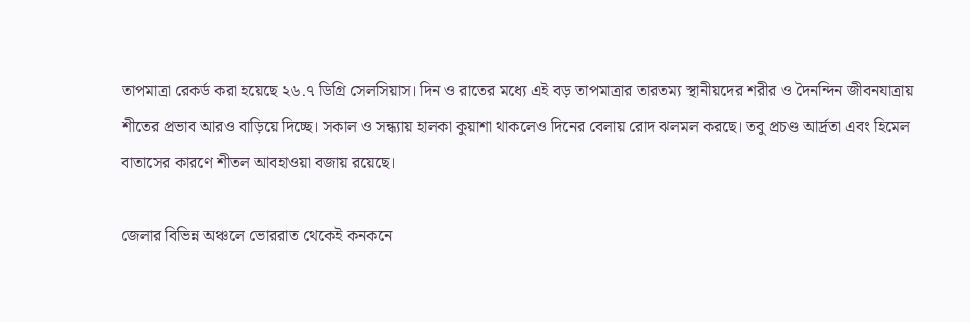তাপমাত্রা রেকর্ড করা হয়েছে ২৬.৭ ডিগ্রি সেলসিয়াস। দিন ও রাতের মধ্যে এই বড় তাপমাত্রার তারতম্য স্থানীয়দের শরীর ও দৈনন্দিন জীবনযাত্রায় শীতের প্রভাব আরও বাড়িয়ে দিচ্ছে। সকাল ও সন্ধ্যায় হালকা কুয়াশা থাকলেও দিনের বেলায় রোদ ঝলমল করছে। তবু প্রচণ্ড আর্দ্রতা এবং হিমেল বাতাসের কারণে শীতল আবহাওয়া বজায় রয়েছে।

জেলার বিভিন্ন অঞ্চলে ভোররাত থেকেই কনকনে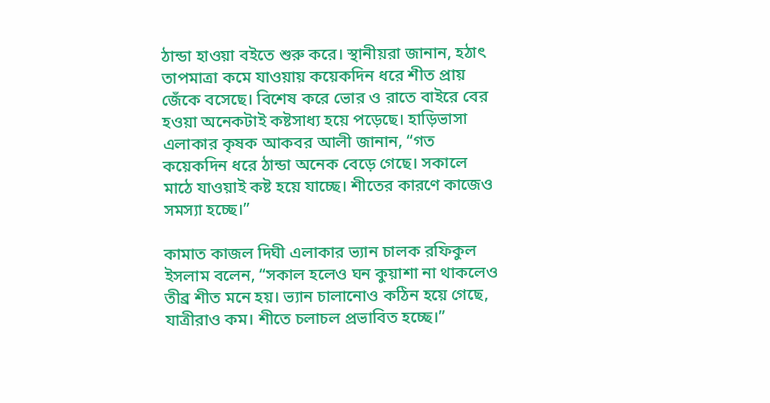ঠান্ডা হাওয়া বইতে শুরু করে। স্থানীয়রা জানান, হঠাৎ তাপমাত্রা কমে যাওয়ায় কয়েকদিন ধরে শীত প্রায় জেঁকে বসেছে। বিশেষ করে ভোর ও রাতে বাইরে বের হওয়া অনেকটাই কষ্টসাধ্য হয়ে পড়েছে। হাড়িভাসা এলাকার কৃষক আকবর আলী জানান, “গত কয়েকদিন ধরে ঠান্ডা অনেক বেড়ে গেছে। সকালে মাঠে যাওয়াই কষ্ট হয়ে যাচ্ছে। শীতের কারণে কাজেও সমস্যা হচ্ছে।”

কামাত কাজল দিঘী এলাকার ভ্যান চালক রফিকুল ইসলাম বলেন, “সকাল হলেও ঘন কুয়াশা না থাকলেও তীব্র শীত মনে হয়। ভ্যান চালানোও কঠিন হয়ে গেছে, যাত্রীরাও কম। শীতে চলাচল প্রভাবিত হচ্ছে।”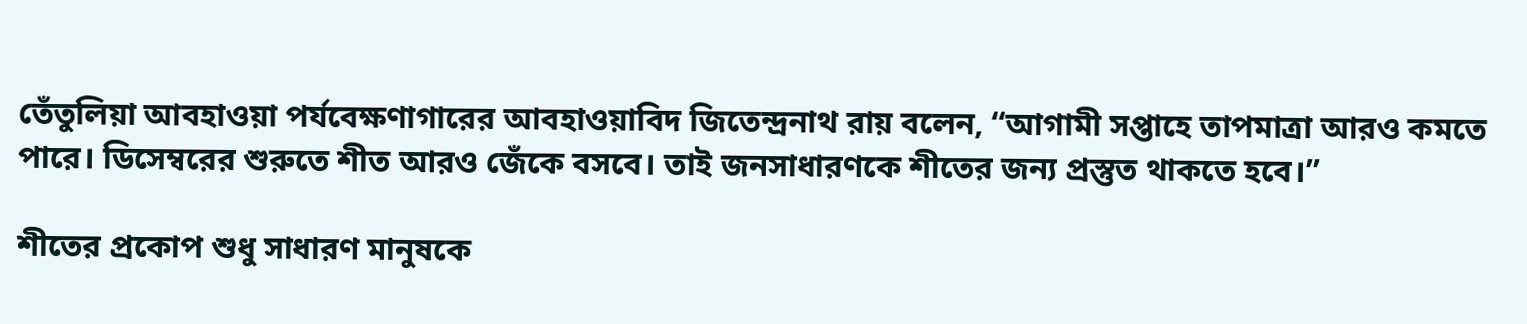তেঁতুলিয়া আবহাওয়া পর্যবেক্ষণাগারের আবহাওয়াবিদ জিতেন্দ্রনাথ রায় বলেন, “আগামী সপ্তাহে তাপমাত্রা আরও কমতে পারে। ডিসেম্বরের শুরুতে শীত আরও জেঁকে বসবে। তাই জনসাধারণকে শীতের জন্য প্রস্তুত থাকতে হবে।”

শীতের প্রকোপ শুধু সাধারণ মানুষকে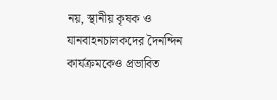নয়, স্থানীয় কৃষক ও যানবাহনচালকদের দৈনন্দিন কার্যক্রমকেও প্রভাবিত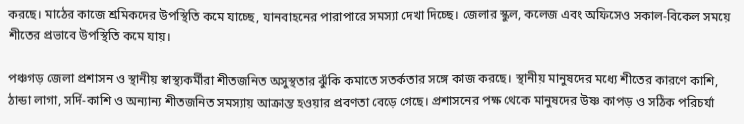করছে। মাঠের কাজে শ্রমিকদের উপস্থিতি কমে যাচ্ছে, যানবাহনের পারাপারে সমস্যা দেখা দিচ্ছে। জেলার স্কুল, কলেজ এবং অফিসেও সকাল-বিকেল সময়ে শীতের প্রভাবে উপস্থিতি কমে যায়।

পঞ্চগড় জেলা প্রশাসন ও স্থানীয় স্বাস্থ্যকর্মীরা শীতজনিত অসুস্থতার ঝুঁকি কমাতে সতর্কতার সঙ্গে কাজ করছে। স্থানীয় মানুষদের মধ্যে শীতের কারণে কাশি, ঠান্ডা লাগা, সর্দি-কাশি ও অন্যান্য শীতজনিত সমস্যায় আক্রান্ত হওয়ার প্রবণতা বেড়ে গেছে। প্রশাসনের পক্ষ থেকে মানুষদের উষ্ণ কাপড় ও সঠিক পরিচর্যা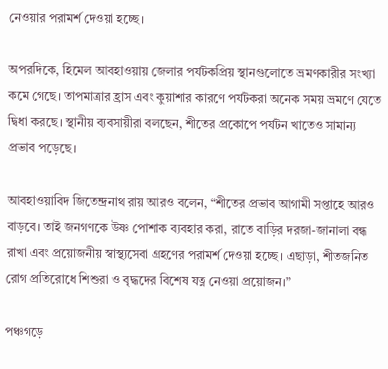নেওয়ার পরামর্শ দেওয়া হচ্ছে।

অপরদিকে, হিমেল আবহাওয়ায় জেলার পর্যটকপ্রিয় স্থানগুলোতে ভ্রমণকারীর সংখ্যা কমে গেছে। তাপমাত্রার হ্রাস এবং কুয়াশার কারণে পর্যটকরা অনেক সময় ভ্রমণে যেতে দ্বিধা করছে। স্থানীয় ব্যবসায়ীরা বলছেন, শীতের প্রকোপে পর্যটন খাতেও সামান্য প্রভাব পড়েছে।

আবহাওয়াবিদ জিতেন্দ্রনাথ রায় আরও বলেন, “শীতের প্রভাব আগামী সপ্তাহে আরও বাড়বে। তাই জনগণকে উষ্ণ পোশাক ব্যবহার করা, রাতে বাড়ির দরজা-জানালা বন্ধ রাখা এবং প্রয়োজনীয় স্বাস্থ্যসেবা গ্রহণের পরামর্শ দেওয়া হচ্ছে। এছাড়া, শীতজনিত রোগ প্রতিরোধে শিশুরা ও বৃদ্ধদের বিশেষ যত্ন নেওয়া প্রয়োজন।”

পঞ্চগড়ে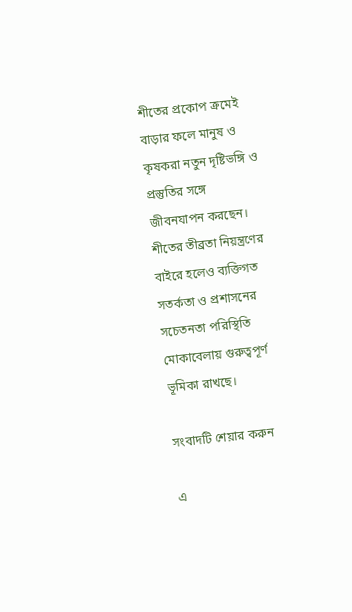শীতের প্রকোপ ক্রমেই বাড়ার ফলে মানুষ ও কৃষকরা নতুন দৃষ্টিভঙ্গি ও প্রস্তুতির সঙ্গে জীবনযাপন করছেন। শীতের তীব্রতা নিয়ন্ত্রণের বাইরে হলেও ব্যক্তিগত সতর্কতা ও প্রশাসনের সচেতনতা পরিস্থিতি মোকাবেলায় গুরুত্বপূর্ণ ভূমিকা রাখছে।

সংবাদটি শেয়ার করুন

এ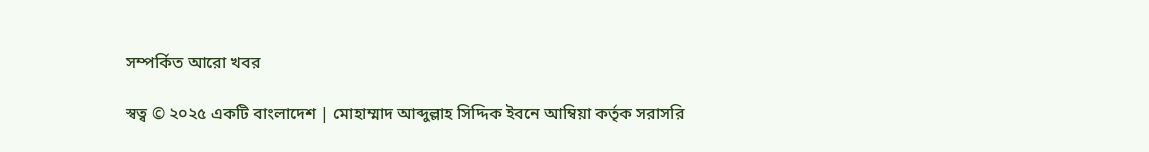সম্পর্কিত আরো খবর

স্বত্ব © ২০২৫ একটি বাংলাদেশ | মোহাম্মাদ আব্দুল্লাহ সিদ্দিক ইবনে আম্বিয়া কর্তৃক সরাসরি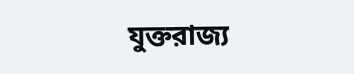যুক্তরাজ্য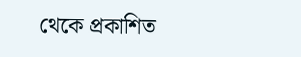থেকে প্রকাশিত